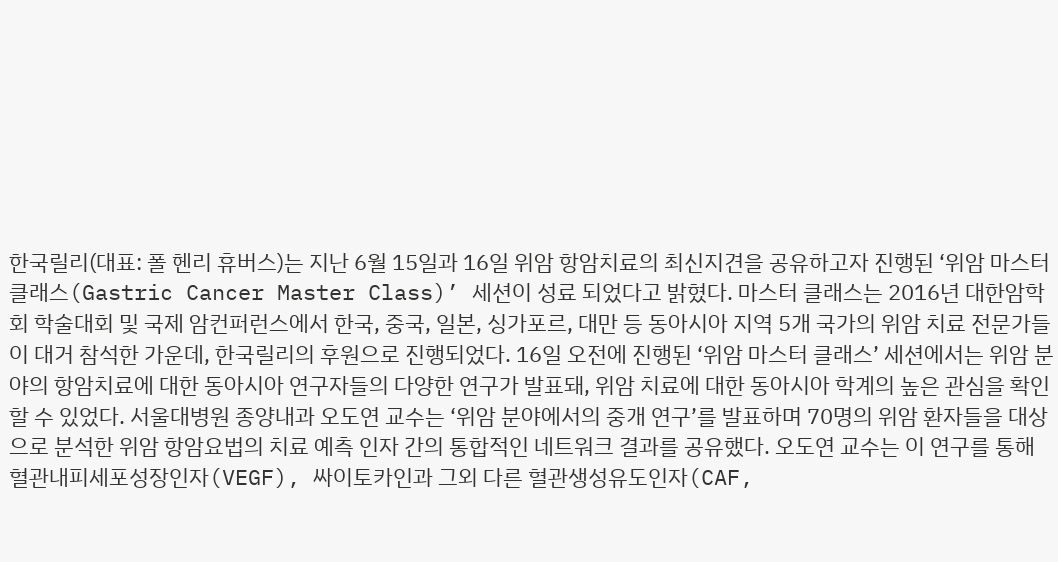한국릴리(대표: 폴 헨리 휴버스)는 지난 6월 15일과 16일 위암 항암치료의 최신지견을 공유하고자 진행된 ‘위암 마스터 클래스(Gastric Cancer Master Class)’ 세션이 성료 되었다고 밝혔다. 마스터 클래스는 2016년 대한암학회 학술대회 및 국제 암컨퍼런스에서 한국, 중국, 일본, 싱가포르, 대만 등 동아시아 지역 5개 국가의 위암 치료 전문가들이 대거 참석한 가운데, 한국릴리의 후원으로 진행되었다. 16일 오전에 진행된 ‘위암 마스터 클래스’ 세션에서는 위암 분야의 항암치료에 대한 동아시아 연구자들의 다양한 연구가 발표돼, 위암 치료에 대한 동아시아 학계의 높은 관심을 확인할 수 있었다. 서울대병원 종양내과 오도연 교수는 ‘위암 분야에서의 중개 연구’를 발표하며 70명의 위암 환자들을 대상으로 분석한 위암 항암요법의 치료 예측 인자 간의 통합적인 네트워크 결과를 공유했다. 오도연 교수는 이 연구를 통해 혈관내피세포성장인자(VEGF), 싸이토카인과 그외 다른 혈관생성유도인자(CAF,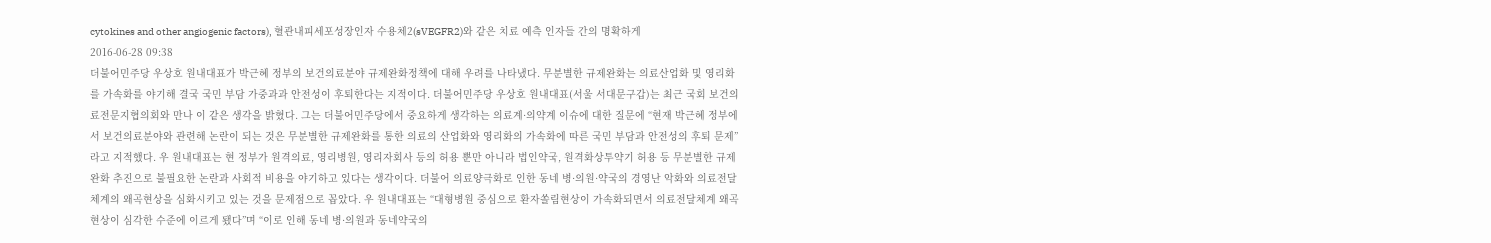cytokines and other angiogenic factors), 혈관내피세포성장인자 수용체2(sVEGFR2)와 같은 치료 예측 인자들 간의 명확하게
2016-06-28 09:38
더불어민주당 우상호 원내대표가 박근혜 정부의 보건의료분야 규제완화정책에 대해 우려를 나타냈다. 무분별한 규제완화는 의료산업화 및 영리화를 가속화를 야기해 결국 국민 부담 가중과과 안전성이 후퇴한다는 지적이다. 더불어민주당 우상호 원내대표(서울 서대문구갑)는 최근 국회 보건의료전문지협의회와 만나 이 같은 생각을 밝혔다. 그는 더불어민주당에서 중요하게 생각하는 의료계·의약계 이슈에 대한 질문에 “현재 박근혜 정부에서 보건의료분야와 관련해 논란이 되는 것은 무분별한 규제완화를 통한 의료의 산업화와 영리화의 가속화에 따른 국민 부담과 안전성의 후퇴 문제”라고 지적했다. 우 원내대표는 현 정부가 원격의료, 영리병원, 영리자회사 등의 허용 뿐만 아니라 법인약국, 원격화상투약기 허용 등 무분별한 규제완화 추진으로 불필요한 논란과 사회적 비용을 야기하고 있다는 생각이다. 더불어 의료양극화로 인한 동네 병·의원·약국의 경영난 악화와 의료전달체계의 왜곡현상을 심화시키고 있는 것을 문제점으로 꼽았다. 우 원내대표는 “대형병원 중심으로 환자쏠림현상이 가속화되면서 의료전달체계 왜곡현상이 심각한 수준에 이르게 됐다”며 “이로 인해 동네 병·의원과 동네약국의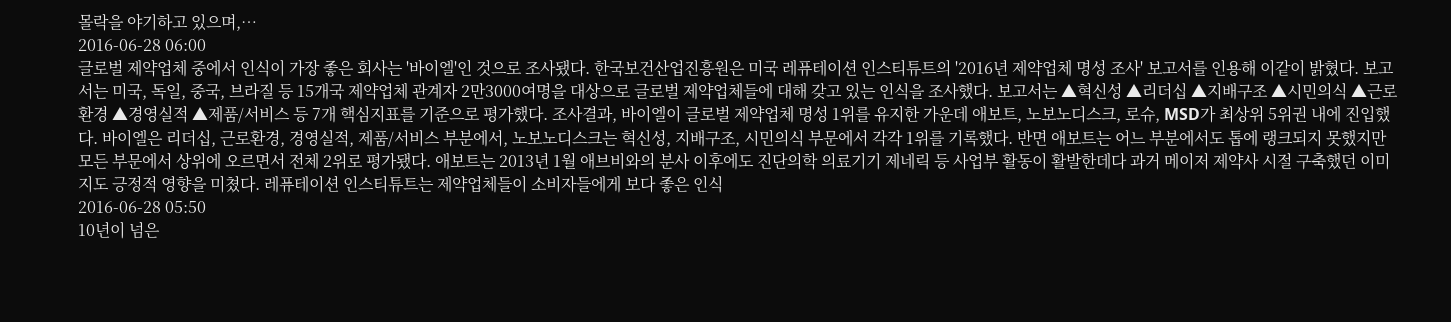몰락을 야기하고 있으며,…
2016-06-28 06:00
글로벌 제약업체 중에서 인식이 가장 좋은 회사는 '바이엘'인 것으로 조사됐다. 한국보건산업진흥원은 미국 레퓨테이션 인스티튜트의 '2016년 제약업체 명성 조사' 보고서를 인용해 이같이 밝혔다. 보고서는 미국, 독일, 중국, 브라질 등 15개국 제약업체 관계자 2만3000여명을 대상으로 글로벌 제약업체들에 대해 갖고 있는 인식을 조사했다. 보고서는 ▲혁신성 ▲리더십 ▲지배구조 ▲시민의식 ▲근로환경 ▲경영실적 ▲제품/서비스 등 7개 핵심지표를 기준으로 평가했다. 조사결과, 바이엘이 글로벌 제약업체 명성 1위를 유지한 가운데 애보트, 노보노디스크, 로슈, MSD가 최상위 5위권 내에 진입했다. 바이엘은 리더십, 근로환경, 경영실적, 제품/서비스 부분에서, 노보노디스크는 혁신성, 지배구조, 시민의식 부문에서 각각 1위를 기록했다. 반면 애보트는 어느 부분에서도 톱에 랭크되지 못했지만 모든 부문에서 상위에 오르면서 전체 2위로 평가됐다. 애보트는 2013년 1월 애브비와의 분사 이후에도 진단의학 의료기기 제네릭 등 사업부 활동이 활발한데다 과거 메이저 제약사 시절 구축했던 이미지도 긍정적 영향을 미쳤다. 레퓨테이션 인스티튜트는 제약업체들이 소비자들에게 보다 좋은 인식
2016-06-28 05:50
10년이 넘은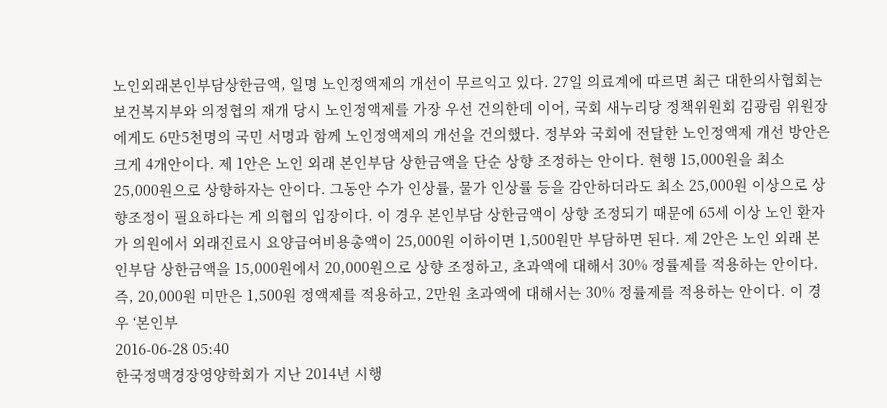노인외래본인부담상한금액, 일명 노인정액제의 개선이 무르익고 있다. 27일 의료계에 따르면 최근 대한의사협회는 보건복지부와 의정협의 재개 당시 노인정액제를 가장 우선 건의한데 이어, 국회 새누리당 정책위원회 김광림 위원장에게도 6만5천명의 국민 서명과 함께 노인정액제의 개선을 건의했다. 정부와 국회에 전달한 노인정액제 개선 방안은 크게 4개안이다. 제 1안은 노인 외래 본인부담 상한금액을 단순 상향 조정하는 안이다. 현행 15,000원을 최소 25,000원으로 상향하자는 안이다. 그동안 수가 인상률, 물가 인상률 등을 감안하더라도 최소 25,000원 이상으로 상향조정이 필요하다는 게 의협의 입장이다. 이 경우 본인부담 상한금액이 상향 조정되기 때문에 65세 이상 노인 환자가 의원에서 외래진료시 요양급여비용총액이 25,000원 이하이면 1,500원만 부담하면 된다. 제 2안은 노인 외래 본인부담 상한금액을 15,000원에서 20,000원으로 상향 조정하고, 초과액에 대해서 30% 정률제를 적용하는 안이다. 즉, 20,000원 미만은 1,500원 정액제를 적용하고, 2만원 초과액에 대해서는 30% 정률제를 적용하는 안이다. 이 경우 ‘본인부
2016-06-28 05:40
한국정맥경장영양학회가 지난 2014년 시행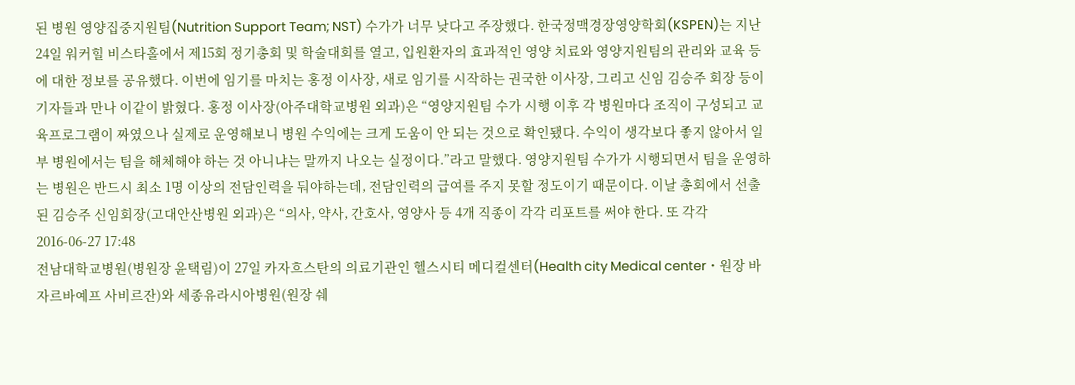된 병원 영양집중지원팀(Nutrition Support Team; NST) 수가가 너무 낮다고 주장했다. 한국정맥경장영양학회(KSPEN)는 지난 24일 워커힐 비스타홀에서 제15회 정기총회 및 학술대회를 열고, 입원환자의 효과적인 영양 치료와 영양지원팀의 관리와 교육 등에 대한 정보를 공유했다. 이번에 임기를 마치는 홍정 이사장, 새로 임기를 시작하는 권국한 이사장, 그리고 신임 김승주 회장 등이 기자들과 만나 이같이 밝혔다. 홍정 이사장(아주대학교병원 외과)은 “영양지원팀 수가 시행 이후 각 병원마다 조직이 구성되고 교육프로그램이 짜였으나 실제로 운영해보니 병원 수익에는 크게 도움이 안 되는 것으로 확인됐다. 수익이 생각보다 좋지 않아서 일부 병원에서는 팀을 해체해야 하는 것 아니냐는 말까지 나오는 실정이다.”라고 말했다. 영양지원팀 수가가 시행되면서 팀을 운영하는 병원은 반드시 최소 1명 이상의 전담인력을 둬야하는데, 전담인력의 급여를 주지 못할 정도이기 때문이다. 이날 총회에서 선출된 김승주 신임회장(고대안산병원 외과)은 “의사, 약사, 간호사, 영양사 등 4개 직종이 각각 리포트를 써야 한다. 또 각각
2016-06-27 17:48
전남대학교병원(병원장 윤택림)이 27일 카자흐스탄의 의료기관인 헬스시티 메디컬센터(Health city Medical center・원장 바자르바예프 사비르잔)와 세종유라시아병원(원장 쉐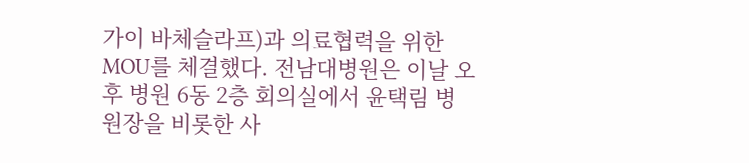가이 바체슬라프)과 의료협력을 위한 MOU를 체결했다. 전남대병원은 이날 오후 병원 6동 2층 회의실에서 윤택림 병원장을 비롯한 사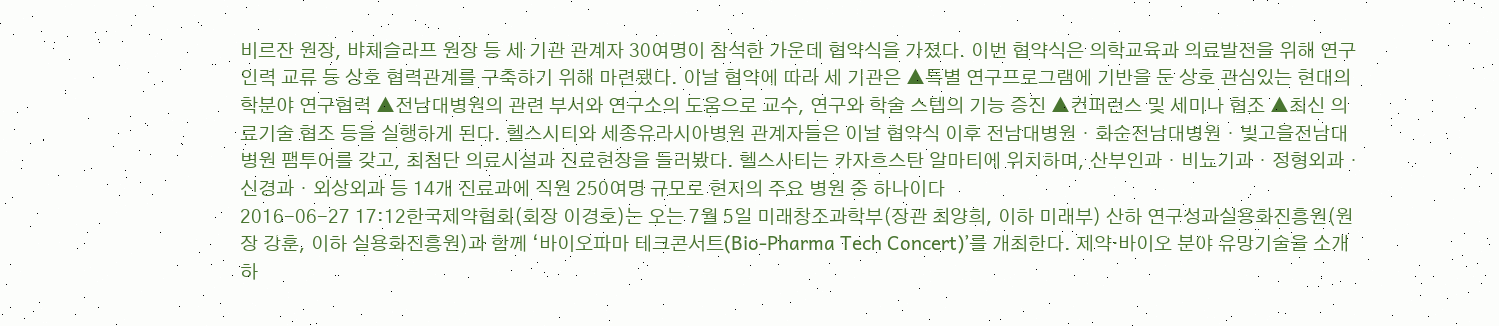비르잔 원장, 뱌체슬라프 원장 등 세 기관 관계자 30여명이 참석한 가운데 협약식을 가졌다. 이번 협약식은 의학교육과 의료발전을 위해 연구인력 교류 등 상호 협력관계를 구축하기 위해 마련됐다. 이날 협약에 따라 세 기관은 ▲특별 연구프로그램에 기반을 둔 상호 관심있는 현대의학분야 연구협력 ▲전남대병원의 관련 부서와 연구소의 도움으로 교수, 연구와 학술 스텝의 기능 증진 ▲컨퍼런스 및 세미나 협조 ▲최신 의료기술 협조 등을 실행하게 된다. 헬스시티와 세종유라시아병원 관계자들은 이날 협약식 이후 전남대병원・화순전남대병원・빛고을전남대병원 팸투어를 갖고, 최첨단 의료시설과 진료현장을 들러봤다. 헬스시티는 카자흐스탄 알마티에 위치하며, 산부인과・비뇨기과・정형외과・신경과・외상외과 등 14개 진료과에 직원 250여명 규모로 현지의 주요 병원 중 하나이다
2016-06-27 17:12한국제약협회(회장 이경호)는 오는 7월 5일 미래창조과학부(장관 최양희, 이하 미래부) 산하 연구성과실용화진흥원(원장 강훈, 이하 실용화진흥원)과 함께 ‘바이오파마 테크콘서트(Bio-Pharma Tech Concert)’를 개최한다. 제약·바이오 분야 유망기술을 소개하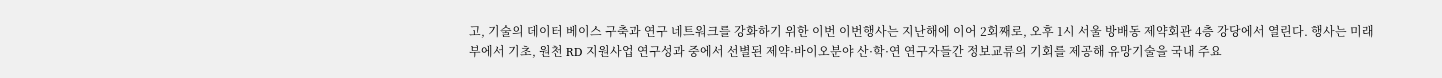고, 기술의 데이터 베이스 구축과 연구 네트워크를 강화하기 위한 이번 이번행사는 지난해에 이어 2회째로, 오후 1시 서울 방배동 제약회관 4층 강당에서 열린다. 행사는 미래부에서 기초, 원천 RD 지원사업 연구성과 중에서 선별된 제약·바이오분야 산·학·연 연구자들간 정보교류의 기회를 제공해 유망기술을 국내 주요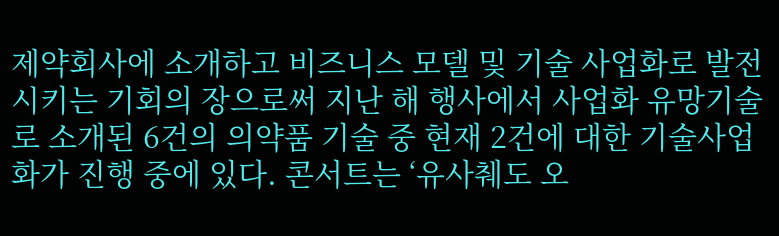제약회사에 소개하고 비즈니스 모델 및 기술 사업화로 발전시키는 기회의 장으로써 지난 해 행사에서 사업화 유망기술로 소개된 6건의 의약품 기술 중 현재 2건에 대한 기술사업화가 진행 중에 있다. 콘서트는 ‘유사췌도 오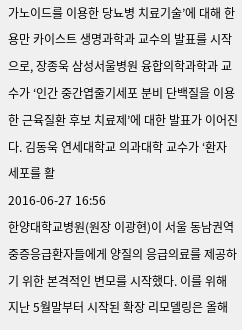가노이드를 이용한 당뇨병 치료기술’에 대해 한용만 카이스트 생명과학과 교수의 발표를 시작으로, 장종욱 삼성서울병원 융합의학과학과 교수가 ‘인간 중간엽줄기세포 분비 단백질을 이용한 근육질환 후보 치료제’에 대한 발표가 이어진다. 김동욱 연세대학교 의과대학 교수가 ‘환자 세포를 활
2016-06-27 16:56
한양대학교병원(원장 이광현)이 서울 동남권역 중증응급환자들에게 양질의 응급의료를 제공하기 위한 본격적인 변모를 시작했다. 이를 위해 지난 5월말부터 시작된 확장 리모델링은 올해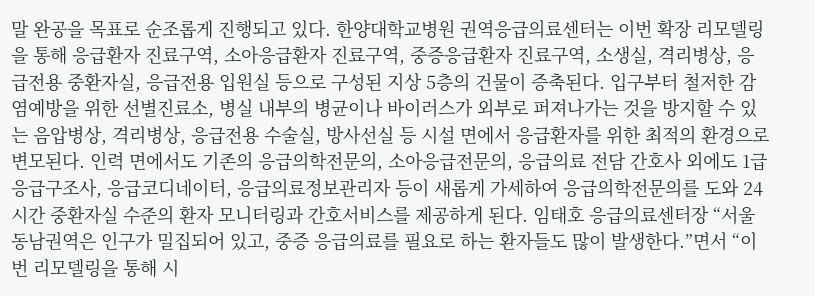말 완공을 목표로 순조롭게 진행되고 있다. 한양대학교병원 권역응급의료센터는 이번 확장 리모델링을 통해 응급환자 진료구역, 소아응급환자 진료구역, 중증응급환자 진료구역, 소생실, 격리병상, 응급전용 중환자실, 응급전용 입원실 등으로 구성된 지상 5층의 건물이 증축된다. 입구부터 철저한 감염예방을 위한 선별진료소, 병실 내부의 병균이나 바이러스가 외부로 퍼져나가는 것을 방지할 수 있는 음압병상, 격리병상, 응급전용 수술실, 방사선실 등 시설 면에서 응급환자를 위한 최적의 환경으로 변모된다. 인력 면에서도 기존의 응급의학전문의, 소아응급전문의, 응급의료 전담 간호사 외에도 1급 응급구조사, 응급코디네이터, 응급의료정보관리자 등이 새롭게 가세하여 응급의학전문의를 도와 24시간 중환자실 수준의 환자 모니터링과 간호서비스를 제공하게 된다. 임태호 응급의료센터장 “서울 동남권역은 인구가 밀집되어 있고, 중증 응급의료를 필요로 하는 환자들도 많이 발생한다.”면서 “이번 리모델링을 통해 시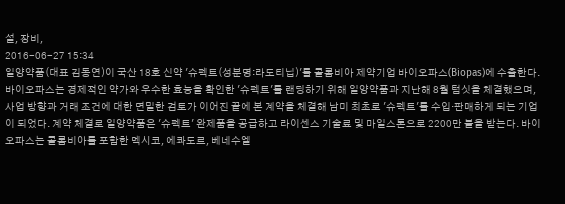설, 장비,
2016-06-27 15:34
일양약품(대표 김동연)이 국산 18호 신약 '슈펙트(성분명:라도티닙)'를 콜롬비아 제약기업 바이오파스(Biopas)에 수출한다. 바이오파스는 경제적인 약가와 우수한 효능을 확인한 '슈펙트'를 랜딩하기 위해 일양약품과 지난해 8월 텀싯을 체결했으며, 사업 방향과 거래 조건에 대한 면밀한 검토가 이어진 끝에 본 계약을 체결해 남미 최초로 '슈펙트'를 수입·판매하게 되는 기업이 되었다. 계약 체결로 일양약품은 '슈펙트' 완제품을 공급하고 라이센스 기술료 및 마일스톤으로 2200만 불을 받는다. 바이오파스는 콜롬비아를 포함한 멕시코, 에콰도르, 베네수엘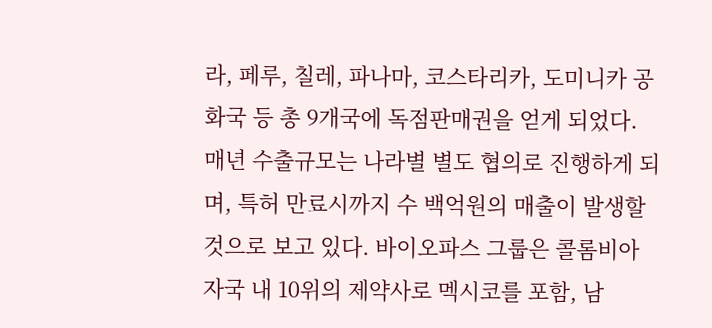라, 페루, 칠레, 파나마, 코스타리카, 도미니카 공화국 등 총 9개국에 독점판매권을 얻게 되었다. 매년 수출규모는 나라별 별도 협의로 진행하게 되며, 특허 만료시까지 수 백억원의 매출이 발생할 것으로 보고 있다. 바이오파스 그룹은 콜롬비아 자국 내 10위의 제약사로 멕시코를 포함, 남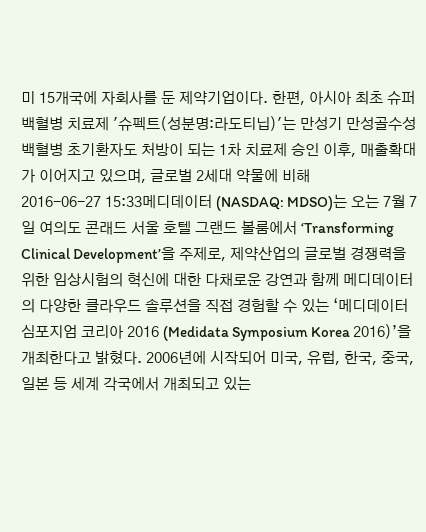미 15개국에 자회사를 둔 제약기업이다. 한편, 아시아 최초 슈퍼 백혈병 치료제 '슈펙트(성분명:라도티닙)'는 만성기 만성골수성백혈병 초기환자도 처방이 되는 1차 치료제 승인 이후, 매출확대가 이어지고 있으며, 글로벌 2세대 약물에 비해
2016-06-27 15:33메디데이터 (NASDAQ: MDSO)는 오는 7월 7일 여의도 콘래드 서울 호텔 그랜드 볼룸에서 ‘Transforming Clinical Development’을 주제로, 제약산업의 글로벌 경쟁력을 위한 임상시험의 혁신에 대한 다채로운 강연과 함께 메디데이터의 다양한 클라우드 솔루션을 직접 경험할 수 있는 ‘메디데이터 심포지엄 코리아 2016 (Medidata Symposium Korea 2016)’을 개최한다고 밝혔다. 2006년에 시작되어 미국, 유럽, 한국, 중국, 일본 등 세계 각국에서 개최되고 있는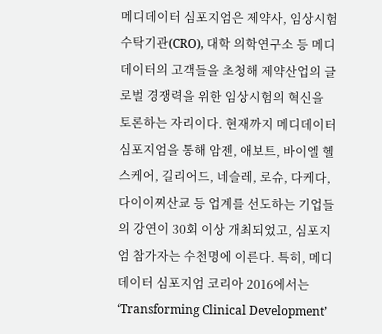메디데이터 심포지엄은 제약사, 임상시험수탁기관(CRO), 대학 의학연구소 등 메디데이터의 고객들을 초청해 제약산업의 글로벌 경쟁력을 위한 임상시험의 혁신을 토론하는 자리이다. 현재까지 메디데이터 심포지엄을 통해 암젠, 애보트, 바이엘 헬스케어, 길리어드, 네슬레, 로슈, 다케다, 다이이찌산쿄 등 업계를 선도하는 기업들의 강연이 30회 이상 개최되었고, 심포지엄 참가자는 수천명에 이른다. 특히, 메디데이터 심포지엄 코리아 2016에서는 ‘Transforming Clinical Development’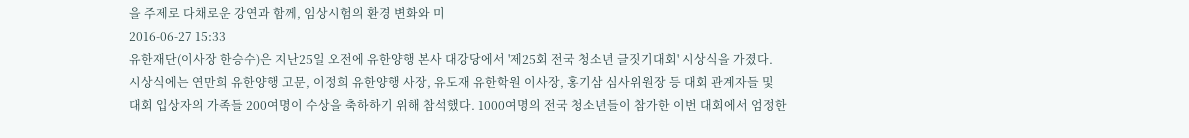을 주제로 다채로운 강연과 함께, 임상시험의 환경 변화와 미
2016-06-27 15:33
유한재단(이사장 한승수)은 지난25일 오전에 유한양행 본사 대강당에서 '제25회 전국 청소년 글짓기대회' 시상식을 가졌다. 시상식에는 연만희 유한양행 고문, 이정희 유한양행 사장, 유도재 유한학원 이사장, 홍기삼 심사위원장 등 대회 관계자들 및 대회 입상자의 가족들 200여명이 수상을 축하하기 위해 참석했다. 1000여명의 전국 청소년들이 참가한 이번 대회에서 엄정한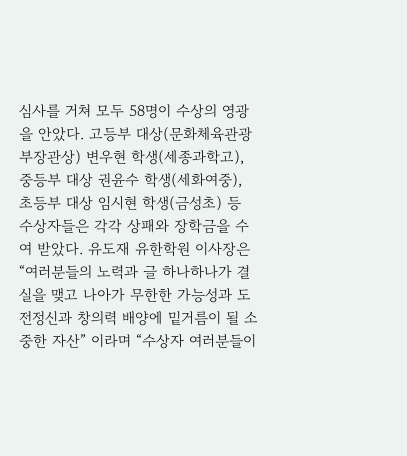심사를 거쳐 모두 58명이 수상의 영광을 안았다. 고등부 대상(문화체육관광부장관상) 변우현 학생(세종과학고), 중등부 대상 권윤수 학생(세화여중), 초등부 대상 임시현 학생(금성초) 등 수상자들은 각각 상패와 장학금을 수여 받았다. 유도재 유한학원 이사장은 “여러분들의 노력과 글 하나하나가 결실을 맺고 나아가 무한한 가능성과 도전정신과 창의력 배양에 밑거름이 될 소중한 자산” 이라며 “수상자 여러분들이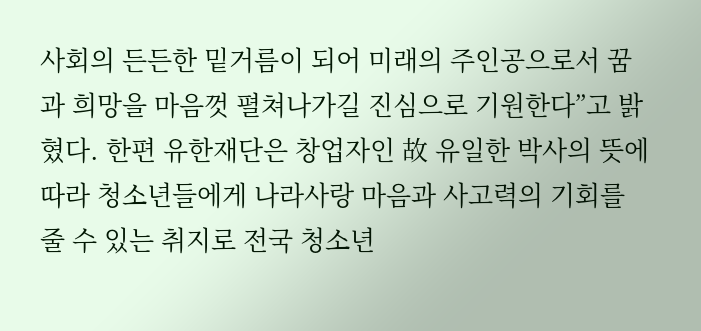사회의 든든한 밑거름이 되어 미래의 주인공으로서 꿈과 희망을 마음껏 펼쳐나가길 진심으로 기원한다”고 밝혔다. 한편 유한재단은 창업자인 故 유일한 박사의 뜻에 따라 청소년들에게 나라사랑 마음과 사고력의 기회를 줄 수 있는 취지로 전국 청소년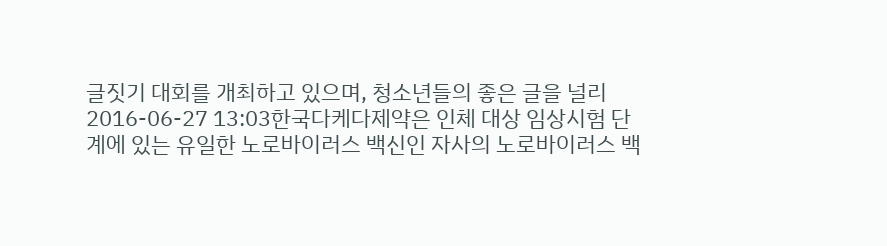글짓기 대회를 개최하고 있으며, 청소년들의 좋은 글을 널리
2016-06-27 13:03한국다케다제약은 인체 대상 임상시험 단계에 있는 유일한 노로바이러스 백신인 자사의 노로바이러스 백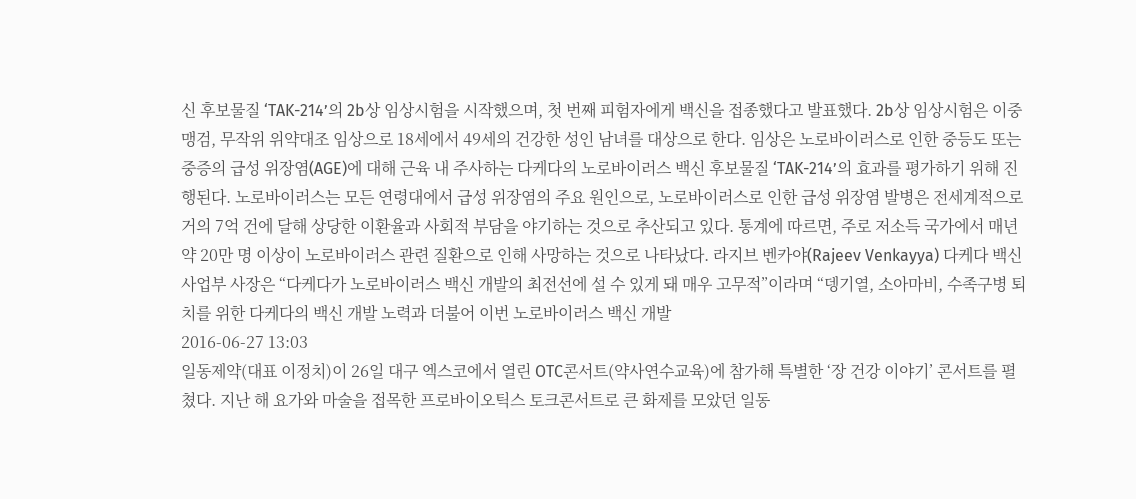신 후보물질 ‘TAK-214’의 2b상 임상시험을 시작했으며, 첫 번째 피험자에게 백신을 접종했다고 발표했다. 2b상 임상시험은 이중맹검, 무작위 위약대조 임상으로 18세에서 49세의 건강한 성인 남녀를 대상으로 한다. 임상은 노로바이러스로 인한 중등도 또는 중증의 급성 위장염(AGE)에 대해 근육 내 주사하는 다케다의 노로바이러스 백신 후보물질 ‘TAK-214’의 효과를 평가하기 위해 진행된다. 노로바이러스는 모든 연령대에서 급성 위장염의 주요 원인으로, 노로바이러스로 인한 급성 위장염 발병은 전세계적으로 거의 7억 건에 달해 상당한 이환율과 사회적 부담을 야기하는 것으로 추산되고 있다. 통계에 따르면, 주로 저소득 국가에서 매년 약 20만 명 이상이 노로바이러스 관련 질환으로 인해 사망하는 것으로 나타났다. 라지브 벤카야(Rajeev Venkayya) 다케다 백신 사업부 사장은 “다케다가 노로바이러스 백신 개발의 최전선에 설 수 있게 돼 매우 고무적”이라며 “뎅기열, 소아마비, 수족구병 퇴치를 위한 다케다의 백신 개발 노력과 더불어 이번 노로바이러스 백신 개발
2016-06-27 13:03
일동제약(대표 이정치)이 26일 대구 엑스코에서 열린 OTC콘서트(약사연수교육)에 참가해 특별한 ‘장 건강 이야기’ 콘서트를 펼쳤다. 지난 해 요가와 마술을 접목한 프로바이오틱스 토크콘서트로 큰 화제를 모았던 일동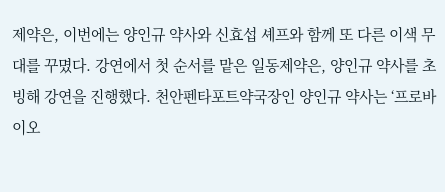제약은, 이번에는 양인규 약사와 신효섭 셰프와 함께 또 다른 이색 무대를 꾸몄다. 강연에서 첫 순서를 맡은 일동제약은, 양인규 약사를 초빙해 강연을 진행했다. 천안펜타포트약국장인 양인규 약사는 ‘프로바이오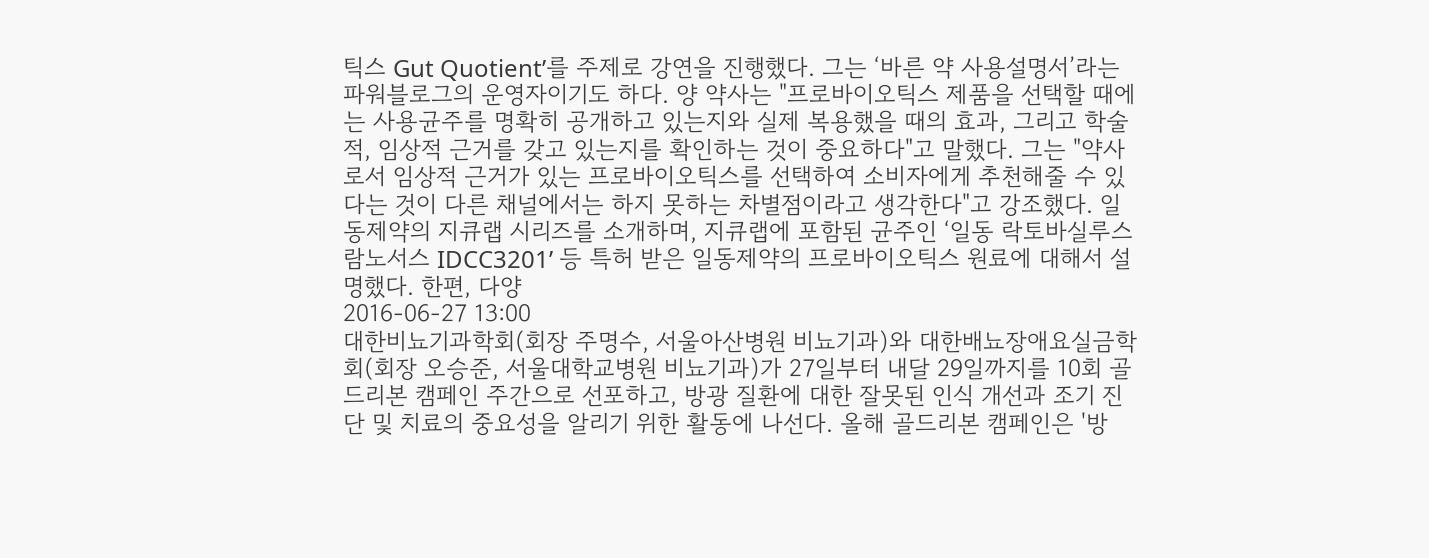틱스 Gut Quotient’를 주제로 강연을 진행했다. 그는 ‘바른 약 사용설명서’라는 파워블로그의 운영자이기도 하다. 양 약사는 "프로바이오틱스 제품을 선택할 때에는 사용균주를 명확히 공개하고 있는지와 실제 복용했을 때의 효과, 그리고 학술적, 임상적 근거를 갖고 있는지를 확인하는 것이 중요하다"고 말했다. 그는 "약사로서 임상적 근거가 있는 프로바이오틱스를 선택하여 소비자에게 추천해줄 수 있다는 것이 다른 채널에서는 하지 못하는 차별점이라고 생각한다"고 강조했다. 일동제약의 지큐랩 시리즈를 소개하며, 지큐랩에 포함된 균주인 ‘일동 락토바실루스 람노서스 IDCC3201’ 등 특허 받은 일동제약의 프로바이오틱스 원료에 대해서 설명했다. 한편, 다양
2016-06-27 13:00
대한비뇨기과학회(회장 주명수, 서울아산병원 비뇨기과)와 대한배뇨장애요실금학회(회장 오승준, 서울대학교병원 비뇨기과)가 27일부터 내달 29일까지를 10회 골드리본 캠페인 주간으로 선포하고, 방광 질환에 대한 잘못된 인식 개선과 조기 진단 및 치료의 중요성을 알리기 위한 활동에 나선다. 올해 골드리본 캠페인은 '방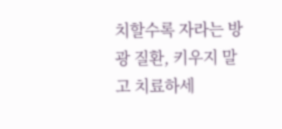치할수록 자라는 방광 질환, 키우지 말고 치료하세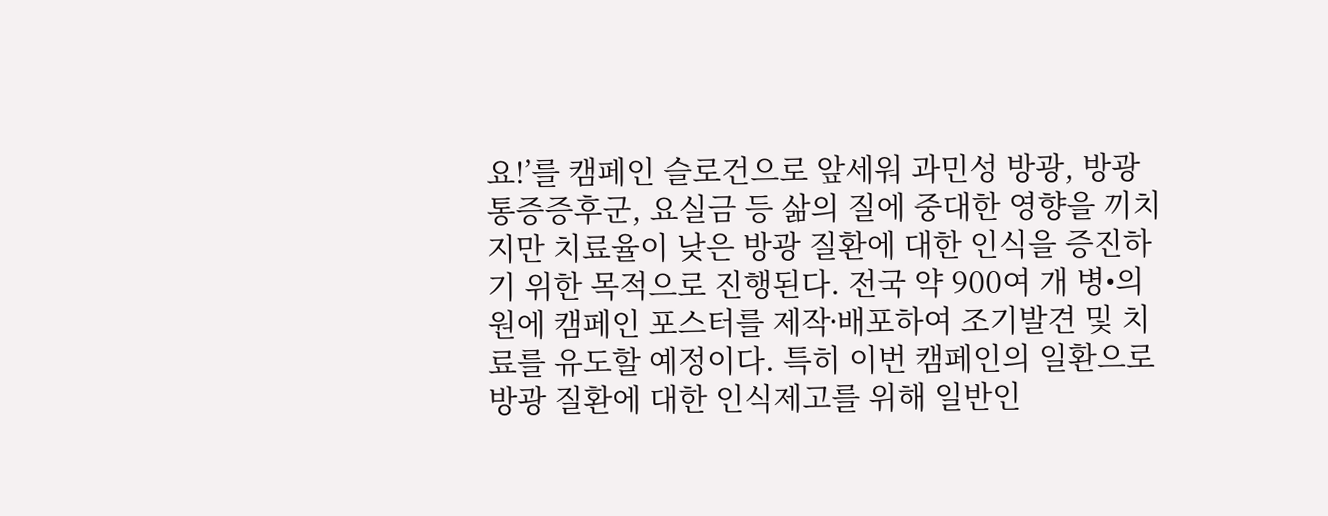요!’를 캠페인 슬로건으로 앞세워 과민성 방광, 방광통증증후군, 요실금 등 삶의 질에 중대한 영향을 끼치지만 치료율이 낮은 방광 질환에 대한 인식을 증진하기 위한 목적으로 진행된다. 전국 약 900여 개 병•의원에 캠페인 포스터를 제작∙배포하여 조기발견 및 치료를 유도할 예정이다. 특히 이번 캠페인의 일환으로 방광 질환에 대한 인식제고를 위해 일반인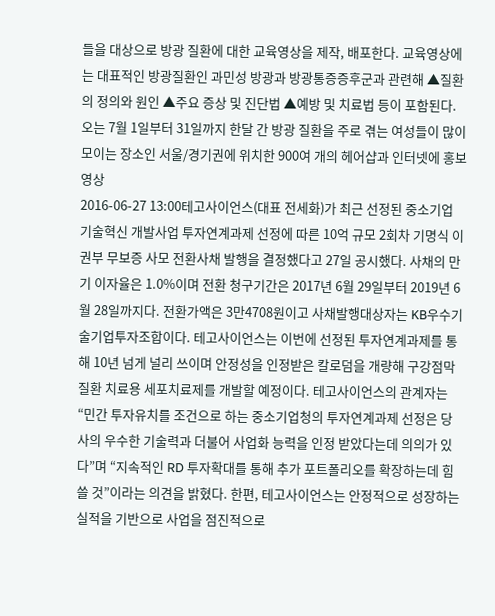들을 대상으로 방광 질환에 대한 교육영상을 제작, 배포한다. 교육영상에는 대표적인 방광질환인 과민성 방광과 방광통증증후군과 관련해 ▲질환의 정의와 원인 ▲주요 증상 및 진단법 ▲예방 및 치료법 등이 포함된다. 오는 7월 1일부터 31일까지 한달 간 방광 질환을 주로 겪는 여성들이 많이 모이는 장소인 서울/경기권에 위치한 900여 개의 헤어샵과 인터넷에 홍보영상
2016-06-27 13:00테고사이언스(대표 전세화)가 최근 선정된 중소기업 기술혁신 개발사업 투자연계과제 선정에 따른 10억 규모 2회차 기명식 이권부 무보증 사모 전환사채 발행을 결정했다고 27일 공시했다. 사채의 만기 이자율은 1.0%이며 전환 청구기간은 2017년 6월 29일부터 2019년 6월 28일까지다. 전환가액은 3만4708원이고 사채발행대상자는 KB우수기술기업투자조합이다. 테고사이언스는 이번에 선정된 투자연계과제를 통해 10년 넘게 널리 쓰이며 안정성을 인정받은 칼로덤을 개량해 구강점막질환 치료용 세포치료제를 개발할 예정이다. 테고사이언스의 관계자는 “민간 투자유치를 조건으로 하는 중소기업청의 투자연계과제 선정은 당사의 우수한 기술력과 더불어 사업화 능력을 인정 받았다는데 의의가 있다”며 “지속적인 RD 투자확대를 통해 추가 포트폴리오를 확장하는데 힘쓸 것”이라는 의견을 밝혔다. 한편, 테고사이언스는 안정적으로 성장하는 실적을 기반으로 사업을 점진적으로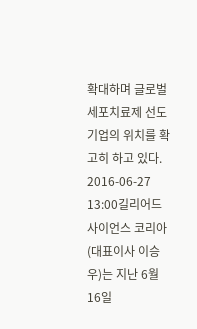확대하며 글로벌 세포치료제 선도 기업의 위치를 확고히 하고 있다.
2016-06-27 13:00길리어드 사이언스 코리아(대표이사 이승우)는 지난 6월 16일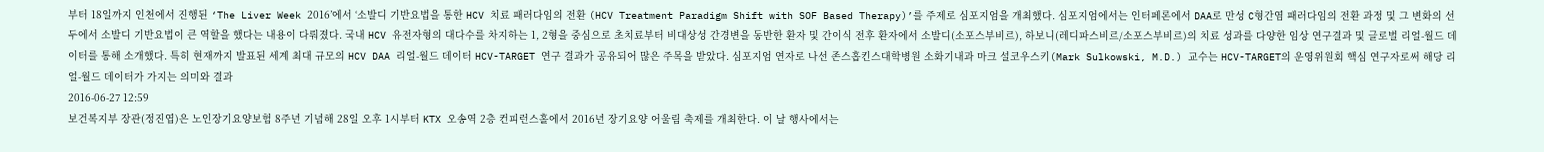부터 18일까지 인천에서 진행된 ‘The Liver Week 2016’에서 ‘소발디 기반요법을 통한 HCV 치료 패러다임의 전환 (HCV Treatment Paradigm Shift with SOF Based Therapy)’를 주제로 심포지엄을 개최했다. 심포지엄에서는 인터페론에서 DAA로 만성 C형간염 패러다임의 전환 과정 및 그 변화의 선두에서 소발디 기반요법이 큰 역할을 했다는 내용이 다뤄졌다. 국내 HCV 유전자형의 대다수를 차지하는 1, 2형을 중심으로 초치료부터 비대상성 간경변을 동반한 환자 및 간이식 전후 환자에서 소발디(소포스부비르), 하보니(레디파스비르/소포스부비르)의 치료 성과를 다양한 임상 연구결과 및 글로벌 리얼-월드 데이터를 통해 소개했다. 특히 현재까지 발표된 세계 최대 규모의 HCV DAA 리얼-월드 데이터 HCV-TARGET 연구 결과가 공유되어 많은 주목을 받았다. 심포지엄 연자로 나선 존스홉킨스대학병원 소화기내과 마크 설코우스키(Mark Sulkowski, M.D.) 교수는 HCV-TARGET의 운영위원회 핵심 연구자로써 해당 리얼-월드 데이터가 가지는 의미와 결과
2016-06-27 12:59
보건복지부 장관(정진엽)은 노인장기요양보험 8주년 기념해 28일 오후 1시부터 KTX 오송역 2층 컨피런스홀에서 2016년 장기요양 어울림 축제를 개최한다. 이 날 행사에서는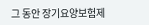그 동안 장기요양보험제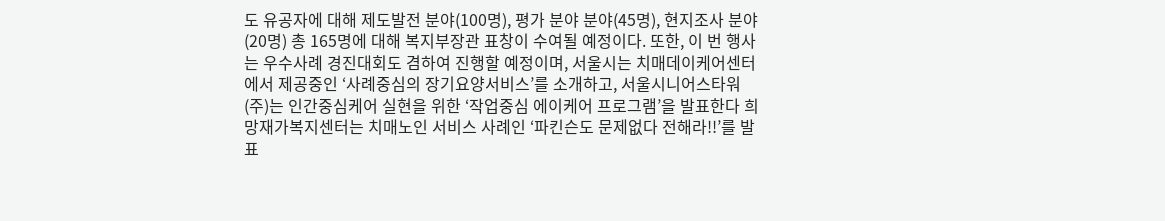도 유공자에 대해 제도발전 분야(100명), 평가 분야 분야(45명), 현지조사 분야(20명) 총 165명에 대해 복지부장관 표창이 수여될 예정이다. 또한, 이 번 행사는 우수사례 경진대회도 겸하여 진행할 예정이며, 서울시는 치매데이케어센터에서 제공중인 ‘사례중심의 장기요양서비스’를 소개하고, 서울시니어스타워(주)는 인간중심케어 실현을 위한 ‘작업중심 에이케어 프로그램’을 발표한다 희망재가복지센터는 치매노인 서비스 사례인 ‘파킨슨도 문제없다 전해라!!’를 발표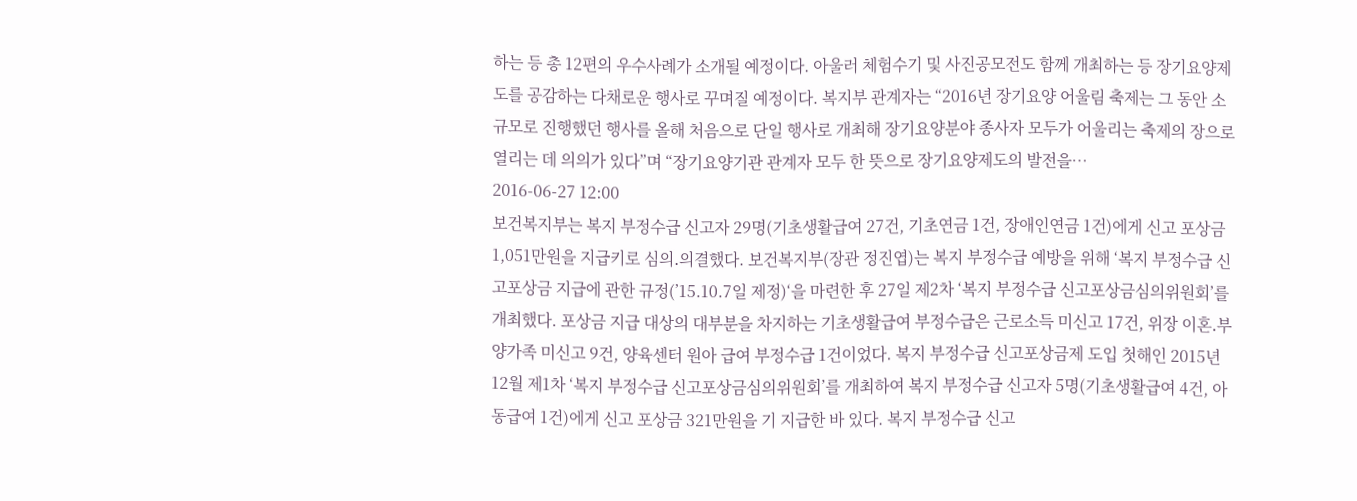하는 등 총 12편의 우수사례가 소개될 예정이다. 아울러 체험수기 및 사진공모전도 함께 개최하는 등 장기요양제도를 공감하는 다채로운 행사로 꾸며질 예정이다. 복지부 관계자는 “2016년 장기요양 어울림 축제는 그 동안 소규모로 진행했던 행사를 올해 처음으로 단일 행사로 개최해 장기요양분야 종사자 모두가 어울리는 축제의 장으로 열리는 데 의의가 있다”며 “장기요양기관 관계자 모두 한 뜻으로 장기요양제도의 발전을…
2016-06-27 12:00
보건복지부는 복지 부정수급 신고자 29명(기초생활급여 27건, 기초연금 1건, 장애인연금 1건)에게 신고 포상금 1,051만원을 지급키로 심의․의결했다. 보건복지부(장관 정진엽)는 복지 부정수급 예방을 위해 ‘복지 부정수급 신고포상금 지급에 관한 규정(’15.10.7일 제정)‘을 마련한 후 27일 제2차 ‘복지 부정수급 신고포상금심의위원회’를 개최했다. 포상금 지급 대상의 대부분을 차지하는 기초생활급여 부정수급은 근로소득 미신고 17건, 위장 이혼․부양가족 미신고 9건, 양육센터 원아 급여 부정수급 1건이었다. 복지 부정수급 신고포상금제 도입 첫해인 2015년 12월 제1차 ‘복지 부정수급 신고포상금심의위원회’를 개최하여 복지 부정수급 신고자 5명(기초생활급여 4건, 아동급여 1건)에게 신고 포상금 321만원을 기 지급한 바 있다. 복지 부정수급 신고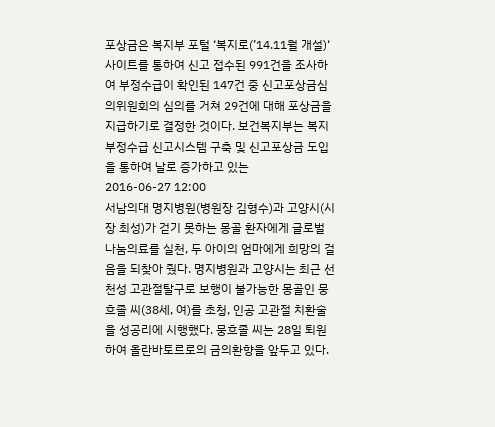포상금은 복지부 포털 ‘복지로(’14.11월 개설)‘ 사이트를 통하여 신고 접수된 991건을 조사하여 부정수급이 확인된 147건 중 신고포상금심의위원회의 심의를 거쳐 29건에 대해 포상금을 지급하기로 결정한 것이다. 보건복지부는 복지 부정수급 신고시스템 구축 및 신고포상금 도입을 통하여 날로 증가하고 있는
2016-06-27 12:00
서남의대 명지병원(병원장 김형수)과 고양시(시장 최성)가 걷기 못하는 몽골 환자에게 글로벌 나눔의료를 실천, 두 아이의 엄마에게 희망의 걸음을 되찾아 줬다. 명지병원과 고양시는 최근 선천성 고관절탈구로 보행이 불가능한 몽골인 뭉흐졸 씨(38세, 여)를 초청, 인공 고관절 치환술을 성공리에 시행했다. 뭉흐졸 씨는 28일 퇴원하여 올란바토르로의 금의환향을 앞두고 있다.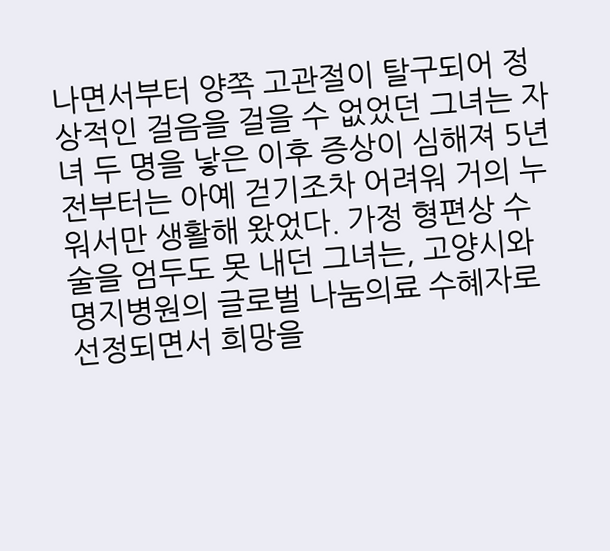나면서부터 양쪽 고관절이 탈구되어 정상적인 걸음을 걸을 수 없었던 그녀는 자녀 두 명을 낳은 이후 증상이 심해져 5년 전부터는 아예 걷기조차 어려워 거의 누워서만 생활해 왔었다. 가정 형편상 수술을 엄두도 못 내던 그녀는, 고양시와 명지병원의 글로벌 나눔의료 수혜자로 선정되면서 희망을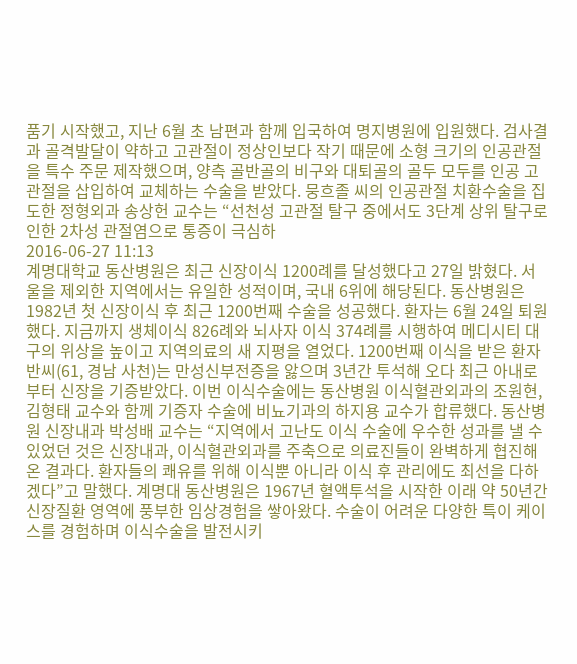품기 시작했고, 지난 6월 초 남편과 함께 입국하여 명지병원에 입원했다. 검사결과 골격발달이 약하고 고관절이 정상인보다 작기 때문에 소형 크기의 인공관절을 특수 주문 제작했으며, 양측 골반골의 비구와 대퇴골의 골두 모두를 인공 고관절을 삽입하여 교체하는 수술을 받았다. 뭉흐졸 씨의 인공관절 치환수술을 집도한 정형외과 송상헌 교수는 “선천성 고관절 탈구 중에서도 3단계 상위 탈구로 인한 2차성 관절염으로 통증이 극심하
2016-06-27 11:13
계명대학교 동산병원은 최근 신장이식 1200례를 달성했다고 27일 밝혔다. 서울을 제외한 지역에서는 유일한 성적이며, 국내 6위에 해당된다. 동산병원은 1982년 첫 신장이식 후 최근 1200번째 수술을 성공했다. 환자는 6월 24일 퇴원했다. 지금까지 생체이식 826례와 뇌사자 이식 374례를 시행하여 메디시티 대구의 위상을 높이고 지역의료의 새 지평을 열었다. 1200번째 이식을 받은 환자 반씨(61, 경남 사천)는 만성신부전증을 앓으며 3년간 투석해 오다 최근 아내로부터 신장을 기증받았다. 이번 이식수술에는 동산병원 이식혈관외과의 조원현, 김형태 교수와 함께 기증자 수술에 비뇨기과의 하지용 교수가 합류했다. 동산병원 신장내과 박성배 교수는 “지역에서 고난도 이식 수술에 우수한 성과를 낼 수 있었던 것은 신장내과, 이식혈관외과를 주축으로 의료진들이 완벽하게 협진해온 결과다. 환자들의 쾌유를 위해 이식뿐 아니라 이식 후 관리에도 최선을 다하겠다”고 말했다. 계명대 동산병원은 1967년 혈액투석을 시작한 이래 약 50년간 신장질환 영역에 풍부한 임상경험을 쌓아왔다. 수술이 어려운 다양한 특이 케이스를 경험하며 이식수술을 발전시키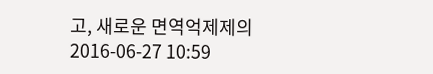고, 새로운 면역억제제의
2016-06-27 10:59